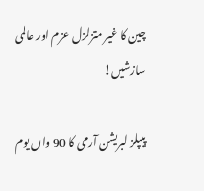چین کا غیر متزلزل عزم اور عالمی سازشیں!

پیپلز لبریشن آرمی کا 90 واں یوم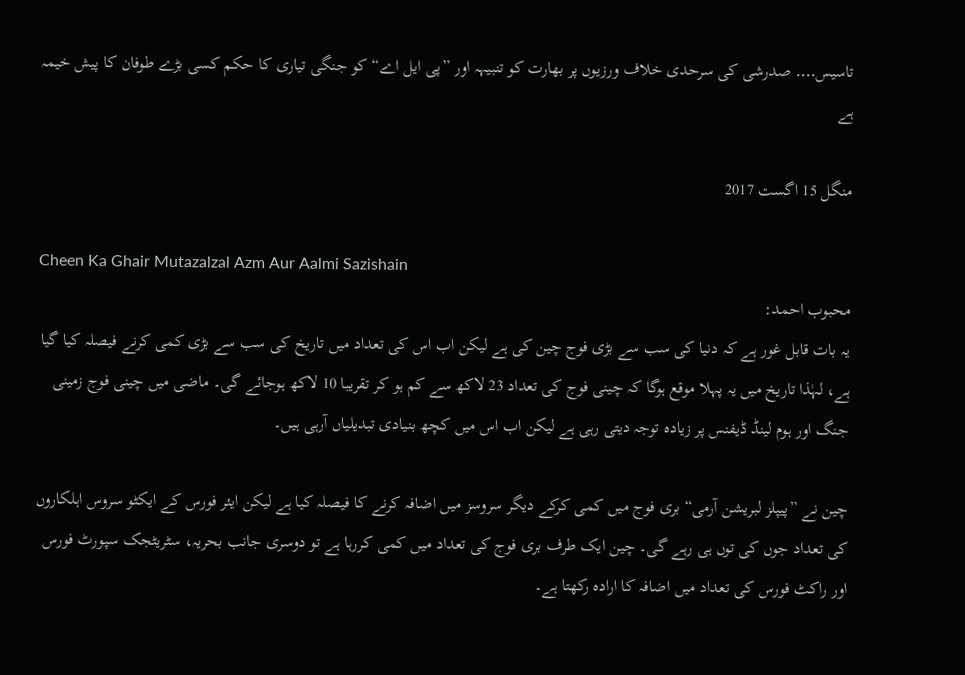تاسیس․․․․ صدرشی کی سرحدی خلاف ورزیوں پر بھارت کو تنبیہہ اور ”پی ایل اے“ کو جنگی تیاری کا حکم کسی بڑے طوفان کا پیش خیمہ ہے

منگل 15 اگست 2017

Cheen Ka Ghair Mutazalzal Azm Aur Aalmi Sazishain
محبوب احمد:
یہ بات قابل غور ہے کہ دنیا کی سب سے بڑی فوج چین کی ہے لیکن اب اس کی تعداد میں تاریخ کی سب سے بڑی کمی کرنے فیصلہ کیا گیا ہے، لہٰذا تاریخ میں یہ پہلا موقع ہوگا کہ چینی فوج کی تعداد 23 لاکھ سے کم ہو کر تقریبا 10 لاکھ ہوجائے گی۔ ماضی میں چینی فوج زمینی جنگ اور ہوم لینڈ ڈیفنس پر زیادہ توجہ دیتی رہی ہے لیکن اب اس میں کچھ بنیادی تبدیلیاں آرہی ہیں۔

چین نے ”پیپلز لبریشن آرمی“ بری فوج میں کمی کرکے دیگر سروسز میں اضافہ کرنے کا فیصلہ کیا ہے لیکن ایئر فورس کے ایکٹو سروس اہلکاروں کی تعداد جوں کی توں ہی رہے گی۔ چین ایک طرف بری فوج کی تعداد میں کمی کررہا ہے تو دوسری جانب بحریہ، سٹریٹجک سپورٹ فورس اور راکٹ فورس کی تعداد میں اضافہ کا ارادہ رکھتا ہے۔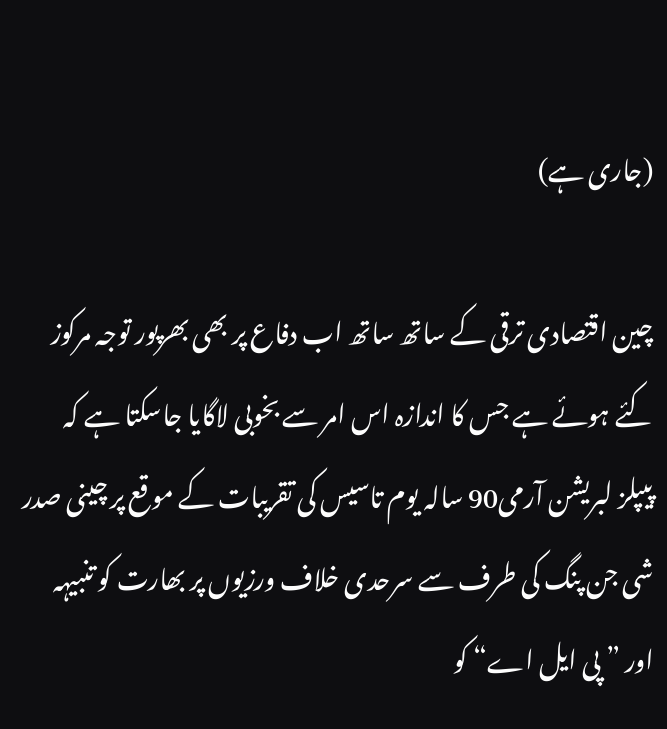(جاری ہے)

چین اقتصادی ترقی کے ساتھ ساتھ اب دفاع پر بھی بھرپور توجہ مرکوز کئے ہوئے ہے جس کا اندازہ اس امر سے بخوبی لاگایا جاسکتا ہے کہ پیپلز لبریشن آرمی90 سالہ یوم تاسیس کی تقریبات کے موقع پر چینی صدر شی جن پنگ کی طرف سے سرحدی خلاف ورزیوں پر بھارت کو تنبیہہ اور ” پی ایل اے“ کو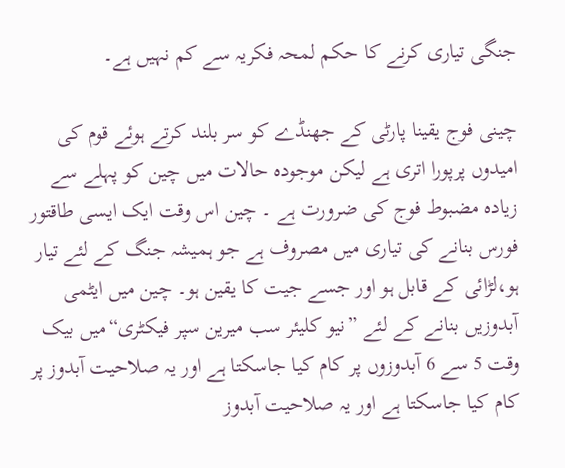جنگی تیاری کرنے کا حکم لمحہ فکریہ سے کم نہیں ہے۔

چینی فوج یقینا پارٹی کے جھنڈے کو سر بلند کرتے ہوئے قوم کی امیدوں پرپورا اتری ہے لیکن موجودہ حالات میں چین کو پہلے سے زیادہ مضبوط فوج کی ضرورت ہے ۔ چین اس وقت ایک ایسی طاقتور فورس بنانے کی تیاری میں مصروف ہے جو ہمیشہ جنگ کے لئے تیار ہو،لڑائی کے قابل ہو اور جسے جیت کا یقین ہو۔ چین میں ایٹمی آبدوزیں بنانے کے لئے ”نیو کلیئر سب میرین سپر فیکٹری“میں بیک وقت 5 سے 6 آبدوزوں پر کام کیا جاسکتا ہے اور یہ صلاحیت آبدوز پر کام کیا جاسکتا ہے اور یہ صلاحیت آبدوز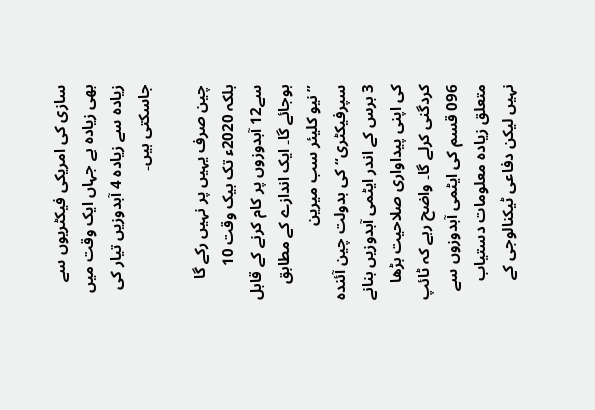سازی کی امریکی فیکٹریوں سے بھی زیادہ ہے جہاں ایک وقت میں زیادہ سے زیادہ 4 آبدوزیں تیار کی جاسکتی ہیں۔

چین صرف یہیں پر نہیں رکے گا بلکہ 2020ء تک بیک وقت 10 سے12 آبدوزوں پر کام کرنے کے قابل ہوجائے گا۔ ایک اندازے کے مطابق ”نیو کلیئر سب میرین سپرفیکٹری“ کی بدولت چین آئندہ 3 برس کے اندر ایٹمی آبدوزیں بنانے کی اپنی پیداواری صلاحیت بڑھا کردگنی کرلے گا۔ واضح رہے کہ ٹائپ 096 قسم کی ایٹمی آبدوزوں سے متعلق زیادہ معلومات دستیاب نہیں لیکن دفاعی ٹیکنالوجی کے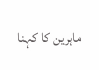ماہرین کا کہنا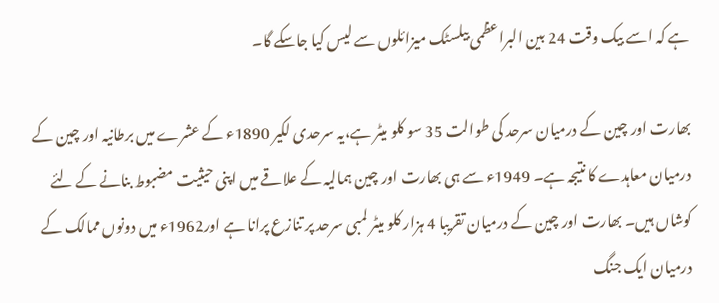ہے کہ اسے بیک وقت 24 بین البراعظمی بیلسٹک میزائلوں سے لیس کیا جاسکے گا۔

بھارت اور چین کے درمیان سرحد کی طوالت 35 سو کلو میٹر ہے،یہ سرحدی لکیر 1890ء کے عشرے میں برطانیہ اور چین کے درمیان معاہدے کا نتیجہ ہے۔ 1949ء سے ہی بھارت اور چین ہمالیہ کے علاقے میں اپنی حیثیت مضبوط بنانے کے لئے کوشاں ہیں۔ بھارت اور چین کے درمیان تقریبا 4 ہزار کلو میٹر لمبی سرحد پر تنازع پرانا ہے اور1962ء میں دونوں ممالک کے درمیان ایک جنگ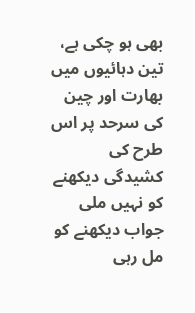بھی ہو چکی ہے، تین دہائیوں میں بھارت اور چین کی سرحد پر اس طرح کی کشیدگی دیکھنے کو نہیں ملی جواب دیکھنے کو مل رہی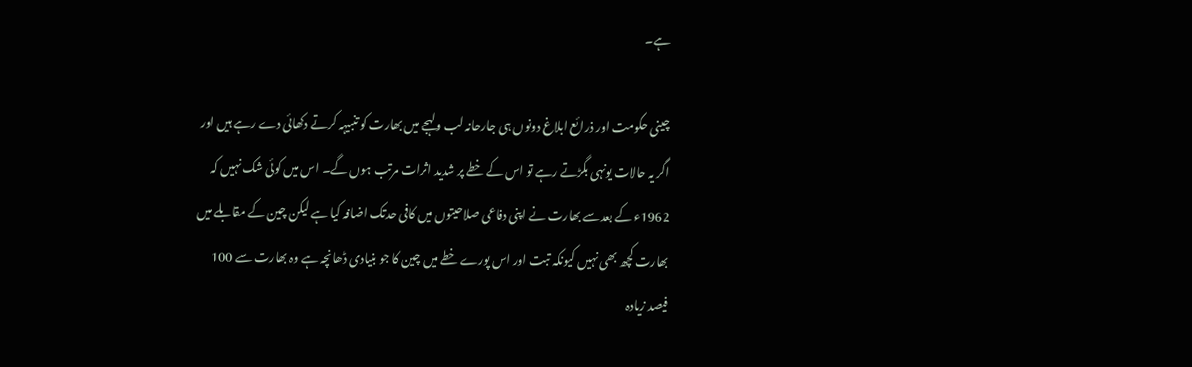ہے۔

چینی حکومت اور ذرائع ابلاغ دونوں ہی جارحانہ لب ولہجے میں بھارت کو تنبیہہ کرتے دکھائی دے رہے ہیں اور اگر یہ حالات یونہی بگڑتے رہے تو اس کے خطے پر شدید اثرات مرتب ہوں گے۔ اس میں کوئی شک نہیں کہ 1962ء کے بعدسے بھارت نے اپنی دفاعی صلاحیتوں میں کافی حدتک اضافہ کیا ہے لیکن چین کے مقابلے میں بھارت کچھ بھی نہیں کیونکہ تبت اور اس پورے خطے میں چین کا جو بنیادی ڈھانچہ ہے وہ بھارت سے 100 فیصد زیادہ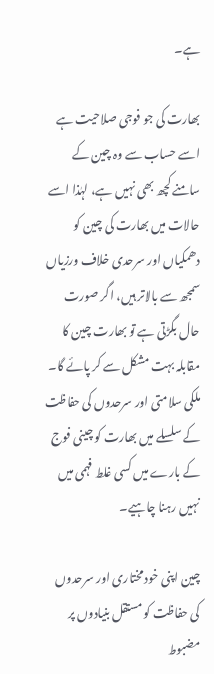ہے۔

بھارت کی جو فوجی صلاحیت ہے اسے حساب سے وہ چین کے سامنے کچھ بھی نہیں ہے، لہٰذا اسے حالات میں بھارت کی چین کو دھمکیاں اور سرحدی خلاف ورزیاں سمجھ سے بالاتر ہیں، اگر صورت حال بگڑتی ہے تو بھارت چین کا مقابلہ بہت مشکل سے کر پائے گا۔ ملکی سلامتی اور سرحدوں کی حفاظت کے سلسلے میں بھارت کو چینی فوج کے بارے میں کسی غلط فہمی میں نہیں رہنا چاہیے۔

چین اپنی خود مختاری اور سرحدوں کی حفاظت کو مستقل بنیادوں پر مضبوط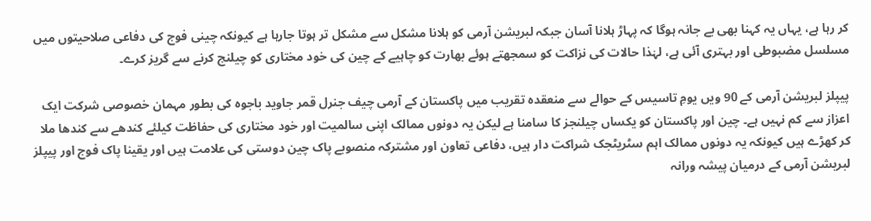کر رہا ہے، یہاں یہ کہنا بھی بے جانہ ہوگا کہ پہاڑ ہلانا آسان جبکہ لبریشن آرمی کو ہلانا مشکل سے مشکل تر ہوتا جارہا ہے کیونکہ چینی فوج کی دفاعی صلاحیتوں میں مسلسل مضبوطی اور بہتری آئی ہے، لہٰذا حالات کی نزاکت کو سمجھتے ہوئے بھارت کو چاہیے کے چین کی خود مختاری کو چیلنج کرنے سے گریز کرے۔

پیپلز لبریشن آرمی کے 90 ویں یومِ تاسیس کے حوالے سے منعقدہ تقریب میں پاکستان کے آرمی چیف جنرل قمر جاوید باجوہ کی بطور مہمان خصوصی شرکت ایک اعزاز سے کم نہیں ہے۔ چین اور پاکستان کو یکساں چیلنجز کا سامنا ہے لیکن یہ دونوں ممالک اپنی سالمیت اور خود مختاری کی حفاظت کیلئے کندھے سے کندھا ملا کر کھڑے ہیں کیونکہ یہ دونوں ممالک اہم سٹریٹجک شراکت دار ہیں، دفاعی تعاون اور مشترکہ منصوبے پاک چین دوستی کی علامت ہیں اور یقینا پاک فوج اور پیپلز لبریشن آرمی کے درمیان پیشہ ورانہ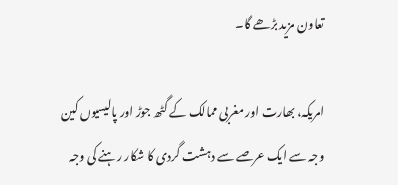تعاون مزید بڑھے گا۔

امریکہ، بھارت اور مغربی ممالک کے گٹھ جوڑ اور پالیسیوں کین وجہ سے ایک عرصے سے دہشت گردی کا شکار رہنے کی وجہ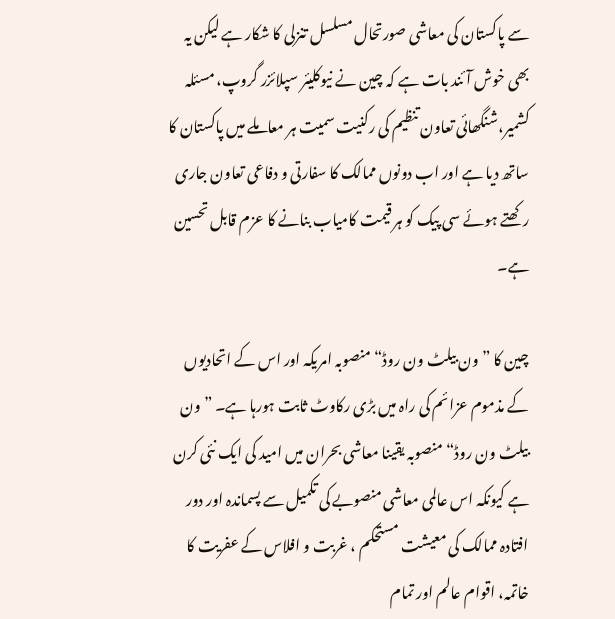سے پاکستان کی معاشی صورتحال مسلسل تنزلی کا شکار ہے لیکن یہ بھی خوش آئند بات ہے کہ چین نے نیوکلیئر سپلائزر گروپ، مسئلہ کشمیر،شنگھائی تعاون تنظیم کی رکنیت سمیت ہر معاملے میں پاکستان کا ساتھ دیا ہے اور اب دونوں ممالک کا سفارتی و دفاعی تعاون جاری رکھتے ہوئے سی پیک کو ہر قیمت کامیاب بنانے کا عزم قابل تحسین ہے۔

چین کا ”ون بیلٹ ون روڈ“ منصوبہ امریکہ اور اس کے اتحادیوں کے مذموم عزائم کی راہ میں بڑی رکاوٹ ثابت ہورہا ہے۔ ”ون بیلٹ ون روڈ“ منصوبہ یقینا معاشی بحران میں امید کی ایک نئی کرن ہے کیونکہ اس عالمی معاشی منصوبے کی تکمیل سے پسماندہ اور دور افتادہ ممالک کی معیشت مستحکم ، غربت و افلاس کے عفریت کا خاتمہ، اقوام عالم اور تمام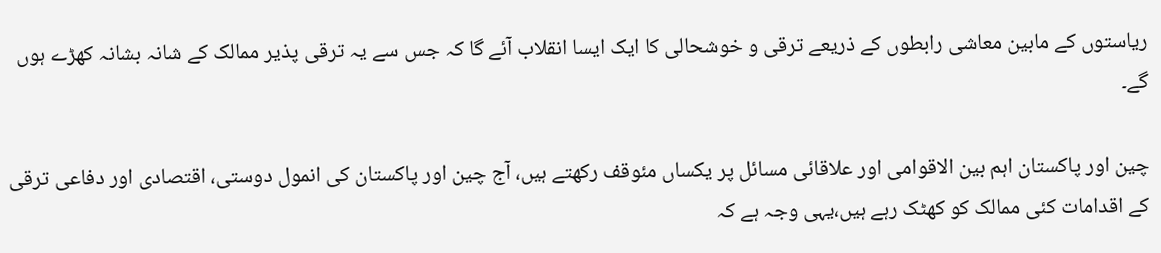ریاستوں کے مابین معاشی رابطوں کے ذریعے ترقی و خوشحالی کا ایک ایسا انقلاب آئے گا کہ جس سے یہ ترقی پذیر ممالک کے شانہ بشانہ کھڑے ہوں گے۔

چین اور پاکستان اہم بین الاقوامی اور علاقائی مسائل پر یکساں مئوقف رکھتے ہیں، آج چین اور پاکستان کی انمول دوستی، اقتصادی اور دفاعی ترقی کے اقدامات کئی ممالک کو کھٹک رہے ہیں،یہی وجہ ہے کہ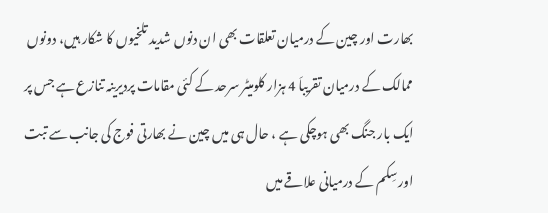بھارت اور چین کے درمیان تعلقات بھی ان دنوں شدید تلخیوں کا شکار ہیں، دونوں ممالک کے درمیان تقریباَ 4 ہزار کلومیٹر سرحد کے کئی مقامات پردیرینہ تنازع ہے جس پر ایک بار جنگ بھی ہوچکی ہے ، حال ہی میں چین نے بھارتی فوج کی جانب سے تبت اور سِکم کے درمیانی علاقے میں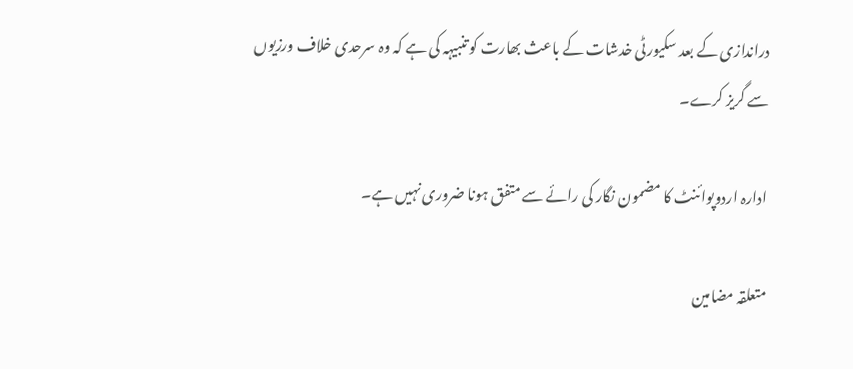دراندازی کے بعد سکیورٹی خدشات کے باعث بھارت کو تنبیہہ کی ہے کہ وہ سرحدی خلاف ورزیوں سے گریز کرے۔

ادارہ اردوپوائنٹ کا مضمون نگار کی رائے سے متفق ہونا ضروری نہیں ہے۔

متعلقہ مضامین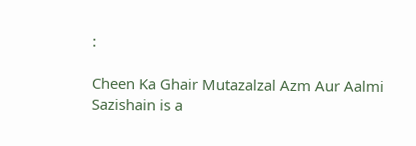:

Cheen Ka Ghair Mutazalzal Azm Aur Aalmi Sazishain is a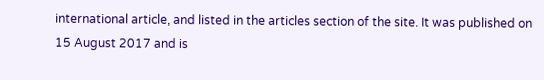international article, and listed in the articles section of the site. It was published on 15 August 2017 and is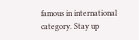famous in international category. Stay up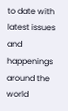to date with latest issues and happenings around the world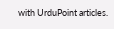with UrduPoint articles.